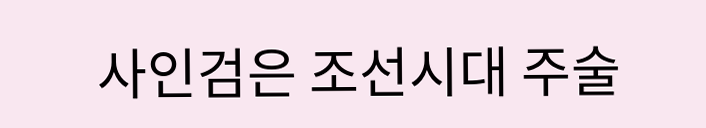사인검은 조선시대 주술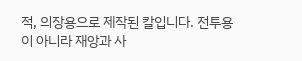적, 의장용으로 제작된 칼입니다. 전투용이 아니라 재앙과 사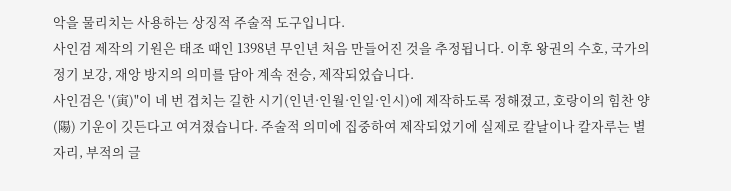악을 물리치는 사용하는 상징적 주술적 도구입니다.
사인검 제작의 기원은 태조 때인 1398년 무인년 처음 만들어진 것을 추정됩니다. 이후 왕권의 수호, 국가의 정기 보강, 재앙 방지의 의미를 담아 계속 전승, 제작되었습니다.
사인검은 '(寅)"이 네 번 겹치는 길한 시기(인년·인월·인일·인시)에 제작하도록 정해졌고, 호랑이의 힘찬 양(陽) 기운이 깃든다고 여겨졌습니다. 주술적 의미에 집중하여 제작되었기에 실제로 칼날이나 칼자루는 별자리, 부적의 글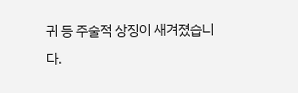귀 등 주술적 상징이 새겨졌습니다.